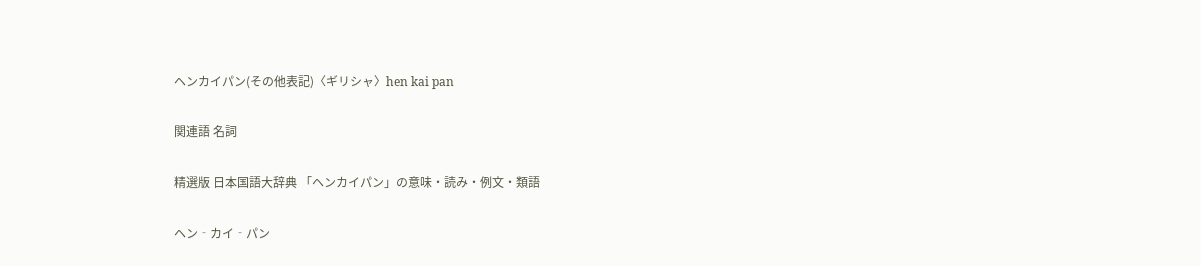ヘンカイパン(その他表記)〈ギリシャ〉hen kai pan

関連語 名詞

精選版 日本国語大辞典 「ヘンカイパン」の意味・読み・例文・類語

ヘン‐カイ‐パン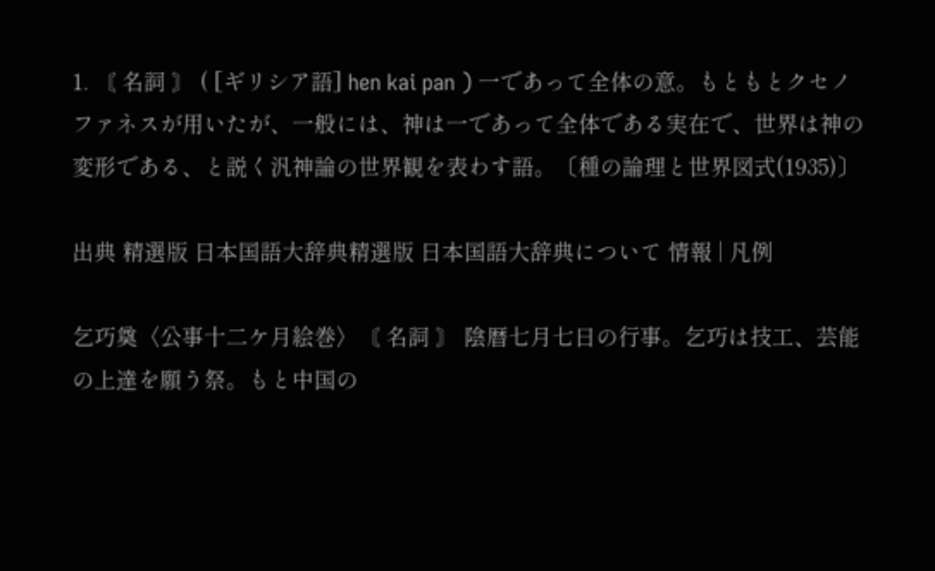1. 〘 名詞 〙 ( [ギリシア語] hen kai pan ) 一であって全体の意。もともとクセノファネスが用いたが、一般には、神は一であって全体である実在で、世界は神の変形である、と説く汎神論の世界観を表わす語。〔種の論理と世界図式(1935)〕

出典 精選版 日本国語大辞典精選版 日本国語大辞典について 情報 | 凡例

乞巧奠〈公事十二ケ月絵巻〉〘 名詞 〙 陰暦七月七日の行事。乞巧は技工、芸能の上達を願う祭。もと中国の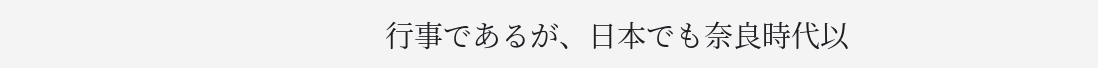行事であるが、日本でも奈良時代以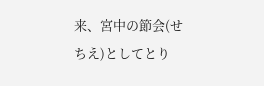来、宮中の節会(せちえ)としてとり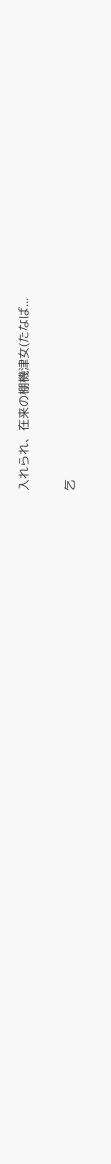入れられ、在来の棚機津女(たなば...

乞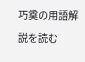巧奠の用語解説を読む